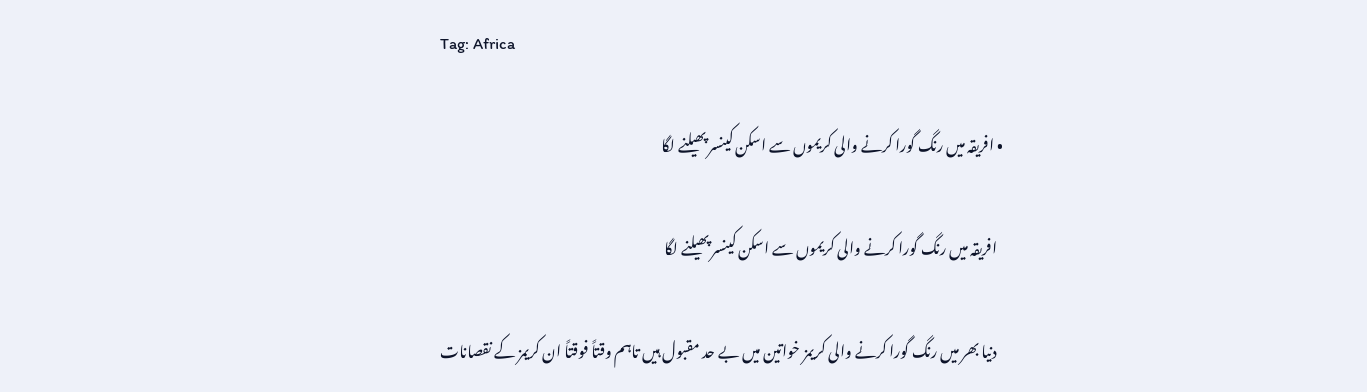Tag: Africa

  • افریقہ میں رنگ گورا کرنے والی کریموں سے اسکن کینسر پھیلنے لگا

    افریقہ میں رنگ گورا کرنے والی کریموں سے اسکن کینسر پھیلنے لگا

    دنیا بھر میں رنگ گورا کرنے والی کریمز خواتین میں بے حد مقبول ہیں تاہم وقتاً فوقتاً ان کریمز کے نقصانات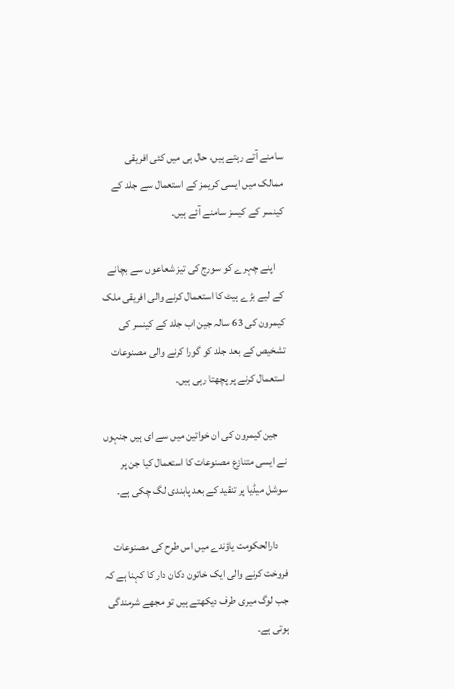سامنے آتے رہتے ہیں، حال ہی میں کئی افریقی ممالک میں ایسی کریمز کے استعمال سے جلد کے کینسر کے کیسز سامنے آئے ہیں۔

    اپنے چہرے کو سورج کی تیز شعاعوں سے بچانے کے لیے بڑے ہیٹ کا استعمال کرنے والی افریقی ملک کیمرون کی 63 سالہ جین اب جلد کے کینسر کی تشخیص کے بعد جلد کو گورا کرنے والی مصنوعات استعمال کرنے پر پچھتا رہی ہیں۔

    جین کیمرون کی ان خواتین میں سے ای ہیں جنہوں نے ایسی متنازع مصنوعات کا استعمال کیا جن پر سوشل میڈیا پر تنقید کے بعد پابندی لگ چکی ہے۔

    دارالحکومت یاؤندے میں اس طرح کی مصنوعات فروخت کرنے والی ایک خاتون دکان دار کا کہنا ہے کہ جب لوگ میری طرف دیکھتے ہیں تو مجھے شرمندگی ہوتی ہے۔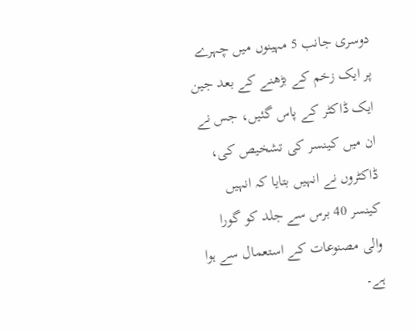دوسری جانب 5 مہینوں میں چہرے پر ایک زخم کے بڑھنے کے بعد جین ایک ڈاکٹر کے پاس گئیں، جس نے ان میں کینسر کی تشخیص کی، ڈاکٹروں نے انہیں بتایا کہ انہیں کینسر 40 برس سے جلد کو گورا والی مصنوعات کے استعمال سے ہوا ہے۔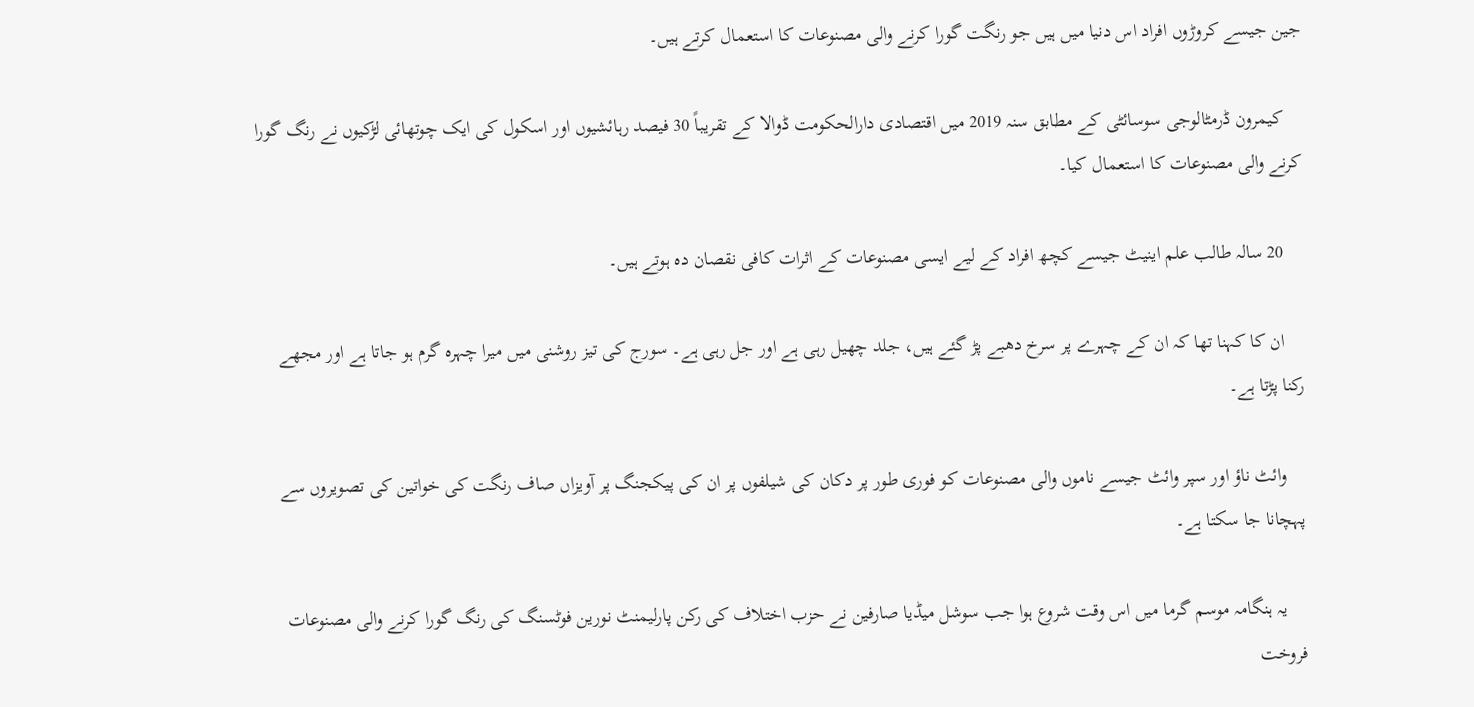جین جیسے کروڑوں افراد اس دنیا میں ہیں جو رنگت گورا کرنے والی مصنوعات کا استعمال کرتے ہیں۔

    کیمرون ڈرمٹالوجی سوسائٹی کے مطابق سنہ 2019 میں اقتصادی دارالحکومت ڈوالا کے تقریباً 30 فیصد رہائشیوں اور اسکول کی ایک چوتھائی لڑکیوں نے رنگ گورا کرنے والی مصنوعات کا استعمال کیا۔

    20 سالہ طالب علم اینیٹ جیسے کچھ افراد کے لیے ایسی مصنوعات کے اثرات کافی نقصان دہ ہوتے ہیں۔

    ان کا کہنا تھا کہ ان کے چہرے پر سرخ دھبے پڑ گئے ہیں، جلد چھیل رہی ہے اور جل رہی ہے۔ سورج کی تیز روشنی میں میرا چہرہ گرم ہو جاتا ہے اور مجھے رکنا پڑتا ہے۔

    وائٹ ناؤ اور سپر وائٹ جیسے ناموں والی مصنوعات کو فوری طور پر دکان کی شیلفوں پر ان کی پیکجنگ پر آویزاں صاف رنگت کی خواتین کی تصویروں سے پہچانا جا سکتا ہے۔

    یہ ہنگامہ موسم گرما میں اس وقت شروع ہوا جب سوشل میڈیا صارفین نے حزب اختلاف کی رکن پارلیمنٹ نورین فوٹسنگ کی رنگ گورا کرنے والی مصنوعات فروخت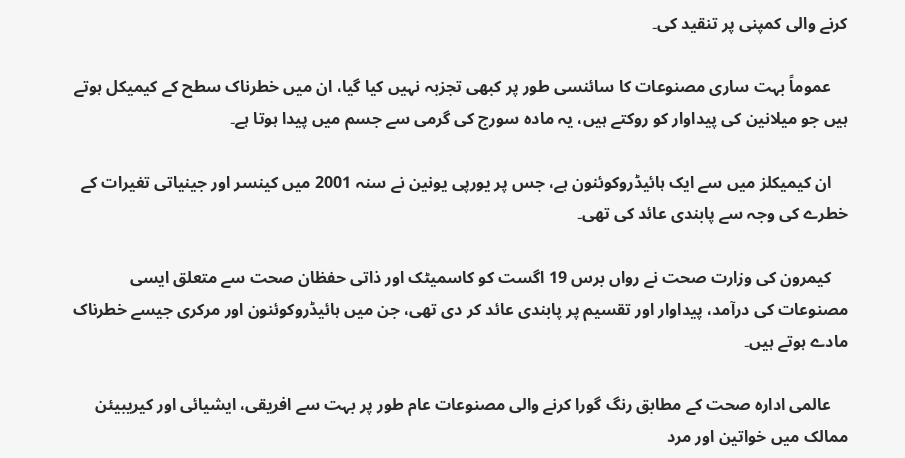کرنے والی کمپنی پر تنقید کی۔

    عموماً بہت ساری مصنوعات کا سائنسی طور پر کبھی تجزبہ نہیں کیا گیا، ان میں خطرناک سطح کے کیمیکل ہوتے ہیں جو میلانین کی پیداوار کو روکتے ہیں، یہ مادہ سورج کی گرمی سے جسم میں پیدا ہوتا ہے۔

    ان کیمیکلز میں سے ایک ہائیڈروکوئنون ہے، جس پر یورپی یونین نے سنہ 2001 میں کینسر اور جینیاتی تغیرات کے خطرے کی وجہ سے پابندی عائد کی تھی۔

    کیمرون کی وزارت صحت نے رواں برس 19 اگست کو کاسمیٹک اور ذاتی حفظان صحت سے متعلق ایسی مصنوعات کی درآمد، پیداوار اور تقسیم پر پابندی عائد کر دی تھی، جن میں ہائیڈروکوئنون اور مرکری جیسے خطرناک مادے ہوتے ہیں۔

    عالمی ادارہ صحت کے مطابق رنگ گورا کرنے والی مصنوعات عام طور پر بہت سے افریقی، ایشیائی اور کیریبیئن ممالک میں خواتین اور مرد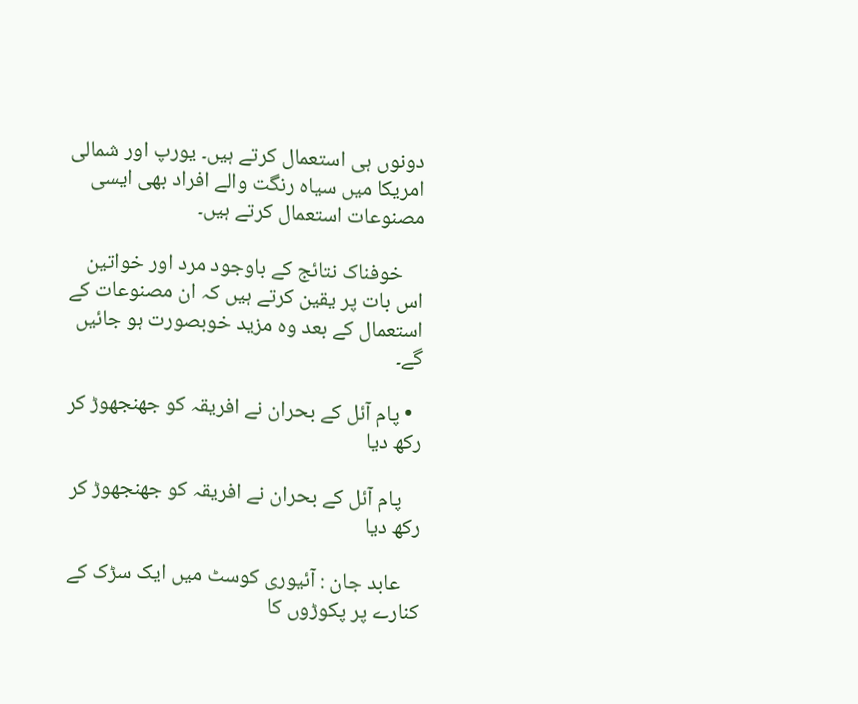دونوں ہی استعمال کرتے ہیں۔ یورپ اور شمالی امریکا میں سیاہ رنگت والے افراد بھی ایسی مصنوعات استعمال کرتے ہیں۔

    خوفناک نتائج کے باوجود مرد اور خواتین اس بات پر یقین کرتے ہیں کہ ان مصنوعات کے استعمال کے بعد وہ مزید خوبصورت ہو جائیں گے۔

  • پام آئل کے بحران نے افریقہ کو جھنجھوڑ کر رکھ دیا

    پام آئل کے بحران نے افریقہ کو جھنجھوڑ کر رکھ دیا

    عابد جان : آئیوری کوسٹ میں ایک سڑک کے کنارے پر پکوڑوں کا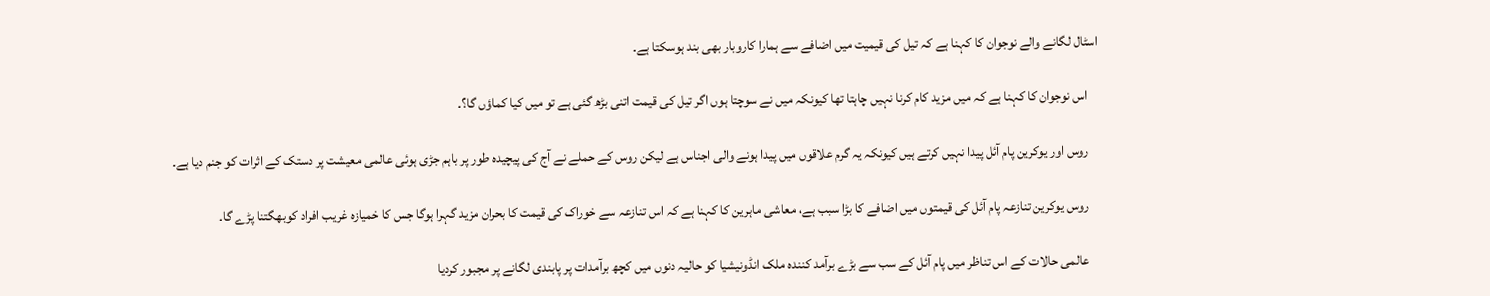اسٹال لگانے والے نوجوان کا کہنا ہے کہ تیل کی قیمیت میں اضافے سے ہمارا کاروبار بھی بند ہوسکتا ہے۔

    اس نوجوان کا کہنا ہے کہ میں مزید کام کرنا نہیں چاہتا تھا کیونکہ میں نے سوچتا ہوں اگر تیل کی قیمت اتنی بڑھ گئی ہے تو میں کیا کماؤں گا؟۔

    روس اور یوکرین پام آئل پیدا نہیں کرتے ہیں کیونکہ یہ گرم علاقوں میں پیدا ہونے والی اجناس ہے لیکن روس کے حملے نے آج کی پیچیدہ طور پر باہم جڑی ہوئی عالمی معیشت پر دستک کے اثرات کو جنم دیا ہے۔

    روس یوکرین تنازعہ پام آئل کی قیمتوں میں اضافے کا بڑا سبب ہے، معاشی ماہرین کا کہنا ہے کہ اس تنازعہ سے خوراک کی قیمت کا بحران مزید گہرا ہوگا جس کا خمیازہ غریب افراد کوبھگتنا پڑے گا۔

    عالمی حالات کے اس تناظر میں پام آئل کے سب سے بڑے برآمد کنندہ ملک انڈونیشیا کو حالیہ دنوں میں کچھ برآمدات پر پابندی لگانے پر مجبور کردیا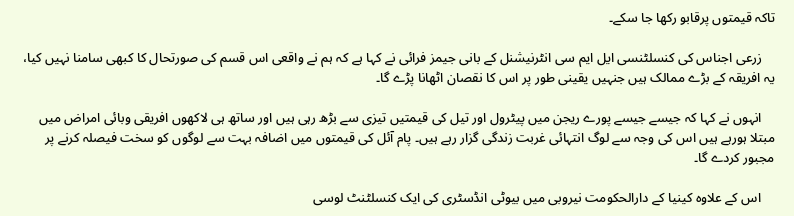تاکہ قیمتوں پرقابو رکھا جا سکے۔

    زرعی اجناس کی کنسلٹنسی ایل ایم سی انٹرنیشنل کے بانی جیمز فرائی نے کہا ہے کہ ہم نے واقعی اس قسم کی صورتحال کا کبھی سامنا نہیں کیا، یہ افریقہ کے بڑے ممالک ہیں جنہیں یقینی طور پر اس کا نقصان اٹھانا پڑے گا۔

    انہوں نے کہا کہ جیسے جیسے پورے ریجن میں پیٹرول اور تیل کی قیمتیں تیزی سے بڑھ رہی ہیں اور ساتھ ہی لاکھوں افریقی وبائی امراض میں مبتلا ہورہے ہیں اس کی وجہ سے لوگ انتہائی غربت زندگی گزار رہے ہیں۔ پام آئل کی قیمتوں میں اضافہ بہت سے لوگوں کو سخت فیصلہ کرنے پر مجبور کردے گا۔

    اس کے علاوہ کینیا کے دارالحکومت نیروبی میں بیوٹی انڈسٹری کی ایک کنسلٹنٹ لوسی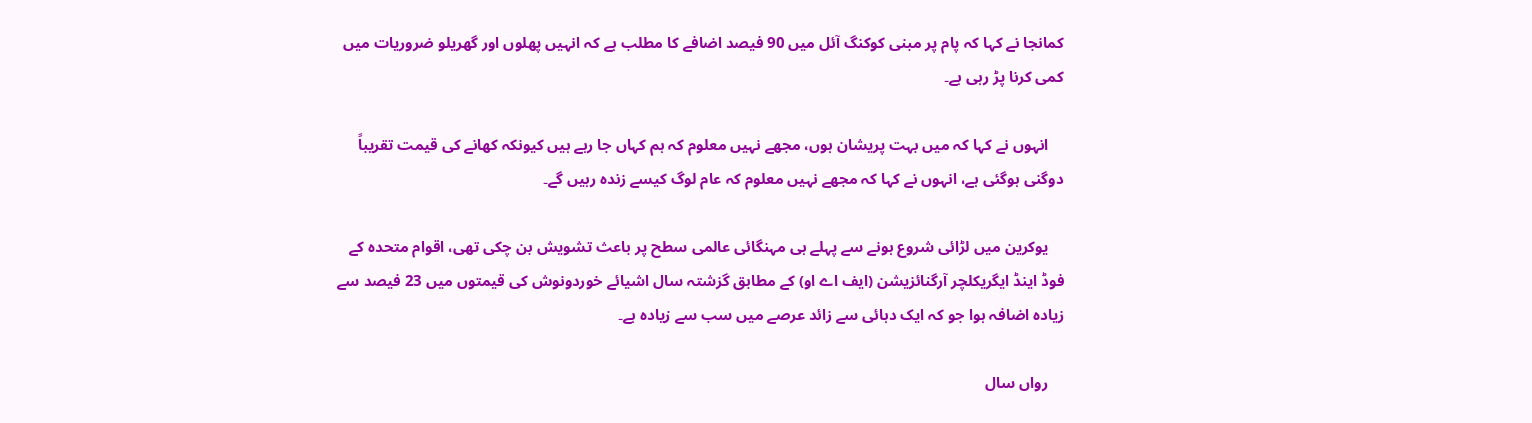کمانجا نے کہا کہ پام پر مبنی کوکنگ آئل میں 90 فیصد اضافے کا مطلب ہے کہ انہیں پھلوں اور گھریلو ضروریات میں کمی کرنا پڑ رہی ہے۔

    انہوں نے کہا کہ میں بہت پریشان ہوں، مجھے نہیں معلوم کہ ہم کہاں جا رہے ہیں کیونکہ کھانے کی قیمت تقریباً دوگنی ہوگئی ہے، انہوں نے کہا کہ مجھے نہیں معلوم کہ عام لوگ کیسے زندہ رہیں گے۔

    یوکرین میں لڑائی شروع ہونے سے پہلے ہی مہنگائی عالمی سطح پر باعث تشویش بن چکی تھی، اقوام متحدہ کے فوڈ اینڈ ایگریکلچر آرگنائزیشن (ایف اے او) کے مطابق گزشتہ سال اشیائے خوردونوش کی قیمتوں میں 23 فیصد سے زیادہ اضافہ ہوا جو کہ ایک دہائی سے زائد عرصے میں سب سے زیادہ ہے۔

    رواں سال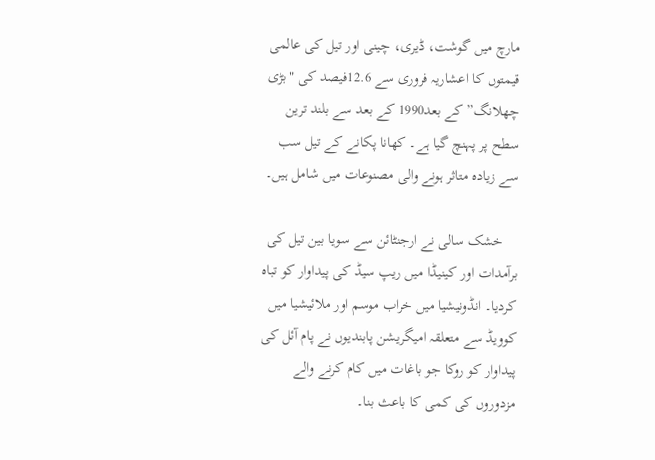مارچ میں گوشت، ڈیری، چینی اور تیل کی عالمی قیمتوں کا اعشاریہ فروری سے 12.6فیصد کی "بڑی چھلانگ” کے بعد1990 کے بعد سے بلند ترین سطح پر پہنچ گیا ہے۔ کھانا پکانے کے تیل سب سے زیادہ متاثر ہونے والی مصنوعات میں شامل ہیں۔

    خشک سالی نے ارجنٹائن سے سویا بین تیل کی برآمدات اور کینیڈا میں ریپ سیڈ کی پیداوار کو تباہ کردیا۔ انڈونیشیا میں خراب موسم اور ملائیشیا میں کوویڈ سے متعلقہ امیگریشن پابندیوں نے پام آئل کی پیداوار کو روکا جو باغات میں کام کرنے والے مزدوروں کی کمی کا باعث بنا۔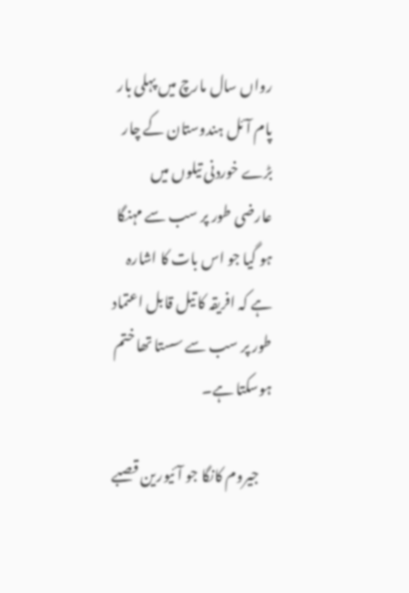رواں سال مارچ میں پہلی بار پام آئل ہندوستان کے چار بڑے خوردنی تیلوں میں عارضی طور پر سب سے مہنگا ہو گیا جو اس بات کا اشارہ ہے کہ افریقہ کا تیل قابل اعتماد طور پر سب سے سستا تھا ختم ہوسکتا ہے۔

    جیروم کانگا جو آئیورین قصبے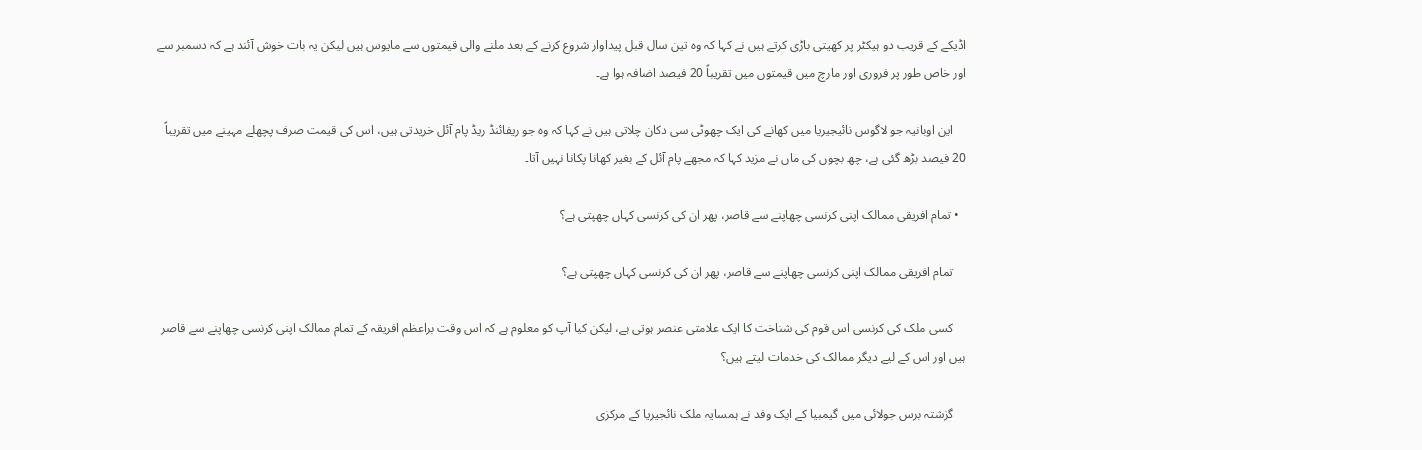اڈیکے کے قریب دو ہیکٹر پر کھیتی باڑی کرتے ہیں نے کہا کہ وہ تین سال قبل پیداوار شروع کرنے کے بعد ملنے والی قیمتوں سے مایوس ہیں لیکن یہ بات خوش آئند ہے کہ دسمبر سے اور خاص طور پر فروری اور مارچ میں قیمتوں میں تقریباً 20 فیصد اضافہ ہوا ہے۔

    این اوبانیہ جو لاگوس نائیجیریا میں کھانے کی ایک چھوٹی سی دکان چلاتی ہیں نے کہا کہ وہ جو ریفائنڈ ریڈ پام آئل خریدتی ہیں، اس کی قیمت صرف پچھلے مہینے میں تقریباً 20 فیصد بڑھ گئی ہے، چھ بچوں کی ماں نے مزید کہا کہ مجھے پام آئل کے بغیر کھانا پکانا نہیں آتا۔

  • تمام افریقی ممالک اپنی کرنسی چھاپنے سے قاصر، پھر ان کی کرنسی کہاں چھپتی ہے؟

    تمام افریقی ممالک اپنی کرنسی چھاپنے سے قاصر، پھر ان کی کرنسی کہاں چھپتی ہے؟

    کسی ملک کی کرنسی اس قوم کی شناخت کا ایک علامتی عنصر ہوتی ہے، لیکن کیا آپ کو معلوم ہے کہ اس وقت براعظم افریقہ کے تمام ممالک اپنی کرنسی چھاپنے سے قاصر ہیں اور اس کے لیے دیگر ممالک کی خدمات لیتے ہیں؟

    گزشتہ برس جولائی میں گیمبیا کے ایک وفد نے ہمسایہ ملک نائجیریا کے مرکزی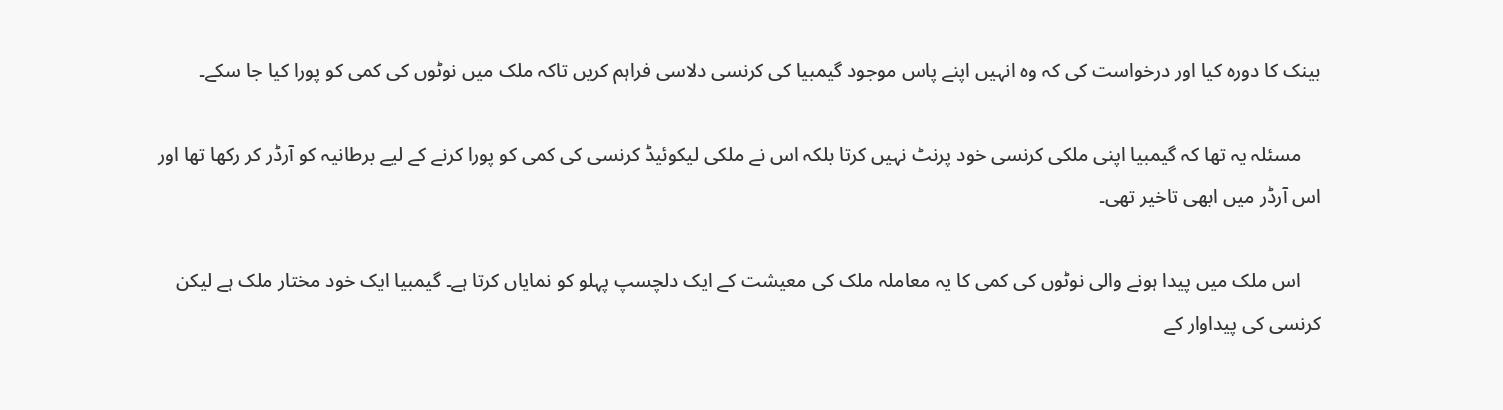بینک کا دورہ کیا اور درخواست کی کہ وہ انہیں اپنے پاس موجود گیمبیا کی کرنسی دلاسی فراہم کریں تاکہ ملک میں نوٹوں کی کمی کو پورا کیا جا سکے۔

    مسئلہ یہ تھا کہ گیمبیا اپنی ملکی کرنسی خود پرنٹ نہیں کرتا بلکہ اس نے ملکی لیکوئیڈ کرنسی کی کمی کو پورا کرنے کے لیے برطانیہ کو آرڈر کر رکھا تھا اور اس آرڈر میں ابھی تاخیر تھی۔

    اس ملک میں پیدا ہونے والی نوٹوں کی کمی کا یہ معاملہ ملک کی معیشت کے ایک دلچسپ پہلو کو نمایاں کرتا ہے۔ گیمبیا ایک خود مختار ملک ہے لیکن کرنسی کی پیداوار کے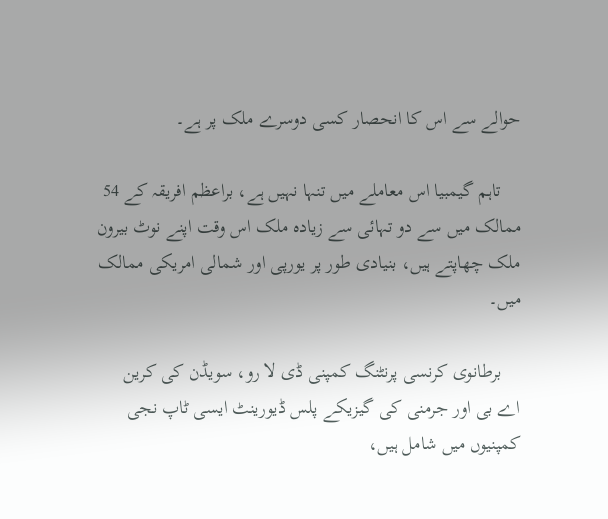حوالے سے اس کا انحصار کسی دوسرے ملک پر ہے۔

    تاہم گیمبیا اس معاملے میں تنہا نہیں ہے، براعظم افریقہ کے 54 ممالک میں سے دو تہائی سے زیادہ ملک اس وقت اپنے نوٹ بیرون ملک چھاپتے ہیں، بنیادی طور پر یورپی اور شمالی امریکی ممالک میں۔

    برطانوی کرنسی پرنٹنگ کمپنی ڈی لا رو، سویڈن کی کرین اے بی اور جرمنی کی گیزیکے پلس ڈیورینٹ ایسی ٹاپ نجی کمپنیوں میں شامل ہیں،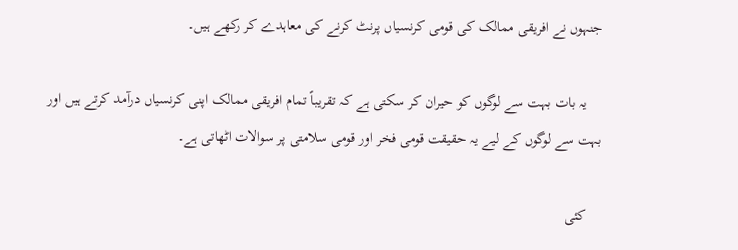جنہوں نے افریقی ممالک کی قومی کرنسیاں پرنٹ کرنے کی معاہدے کر رکھے ہیں۔

    یہ بات بہت سے لوگوں کو حیران کر سکتی ہے کہ تقریباً تمام افریقی ممالک اپنی کرنسیاں درآمد کرتے ہیں اور بہت سے لوگوں کے لیے یہ حقیقت قومی فخر اور قومی سلامتی پر سوالات اٹھاتی ہے۔

    کئی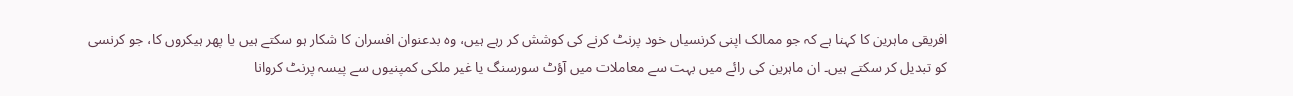افریقی ماہرین کا کہنا ہے کہ جو ممالک اپنی کرنسیاں خود پرنٹ کرنے کی کوشش کر رہے ہیں، وہ بدعنوان افسران کا شکار ہو سکتے ہیں یا پھر ہیکروں کا، جو کرنسی کو تبدیل کر سکتے ہیں۔ ان ماہرین کی رائے میں بہت سے معاملات میں آؤٹ سورسنگ یا غیر ملکی کمپنیوں سے پیسہ پرنٹ کروانا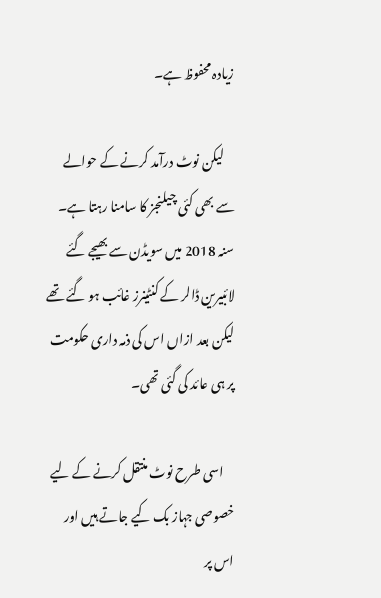زیادہ محفوظ ہے۔

    لیکن نوٹ درآمد کرنے کے حوالے سے بھی کئی چیلنجز کا سامنا رہتا ہے۔ سنہ 2018 میں سویڈن سے بھیجے گئے لائبیرین ڈالر کے کنٹینرز غائب ہو گئے تھے لیکن بعد ازاں اس کی ذمہ داری حکومت پر ہی عائد کی گئی تھی۔

    اسی طرح نوٹ منتقل کرنے کے لیے خصوصی جہاز بک کیے جاتے ہیں اور اس پر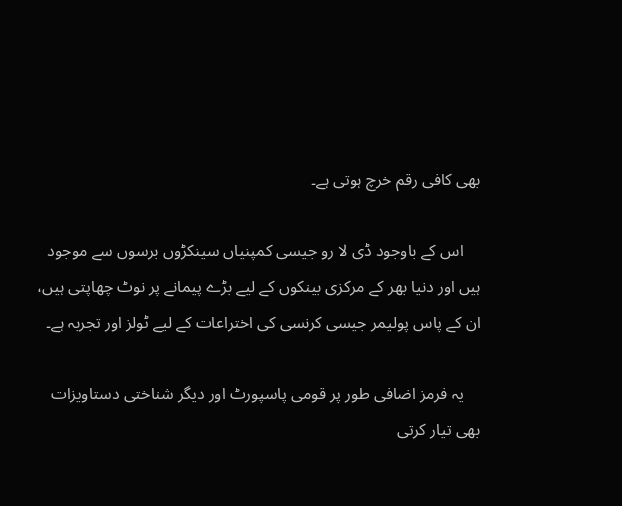بھی کافی رقم خرچ ہوتی ہے۔

    اس کے باوجود ڈی لا رو جیسی کمپنیاں سینکڑوں برسوں سے موجود ہیں اور دنیا بھر کے مرکزی بینکوں کے لیے بڑے پیمانے پر نوٹ چھاپتی ہیں، ان کے پاس پولیمر جیسی کرنسی کی اختراعات کے لیے ٹولز اور تجربہ ہے۔

    یہ فرمز اضافی طور پر قومی پاسپورٹ اور دیگر شناختی دستاویزات بھی تیار کرتی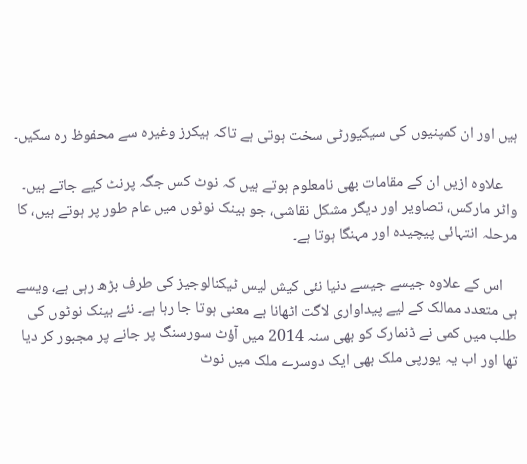ہیں اور ان کمپنیوں کی سیکیورٹی سخت ہوتی ہے تاکہ ہیکرز وغیرہ سے محفوظ رہ سکیں۔

    علاوہ ازیں ان کے مقامات بھی نامعلوم ہوتے ہیں کہ نوٹ کس جگہ پرنٹ کیے جاتے ہیں۔ واٹر مارکس، تصاویر اور دیگر مشکل نقاشی، جو بینک نوٹوں میں عام طور پر ہوتے ہیں، کا مرحلہ انتہائی پیچیدہ اور مہنگا ہوتا ہے۔

    اس کے علاوہ جیسے جیسے دنیا نئی کیش لیس ٹیکنالوجیز کی طرف بڑھ رہی ہے، ویسے ہی متعدد ممالک کے لیے پیداواری لاگت اٹھانا بے معنی ہوتا جا رہا ہے۔ نئے بینک نوٹوں کی طلب میں کمی نے ڈنمارک کو بھی سنہ 2014 میں آؤٹ سورسنگ پر جانے پر مجبور کر دیا تھا اور اب یہ یورپی ملک بھی ایک دوسرے ملک میں نوٹ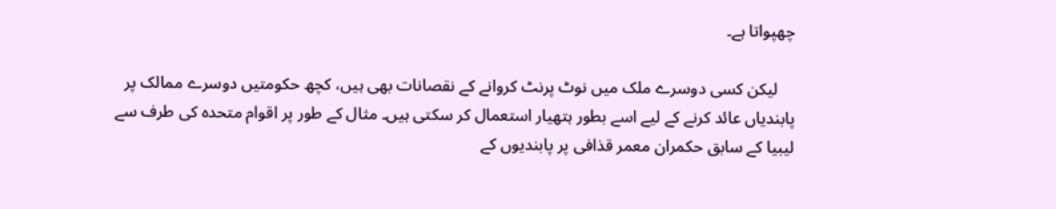چھپواتا ہے۔

    لیکن کسی دوسرے ملک میں نوٹ پرنٹ کروانے کے نقصانات بھی ہیں، کچھ حکومتیں دوسرے ممالک پر پابندیاں عائد کرنے کے لیے اسے بطور ہتھیار استعمال کر سکتی ہیں۔ مثال کے طور پر اقوام متحدہ کی طرف سے لیبیا کے سابق حکمران معمر قذافی پر پابندیوں کے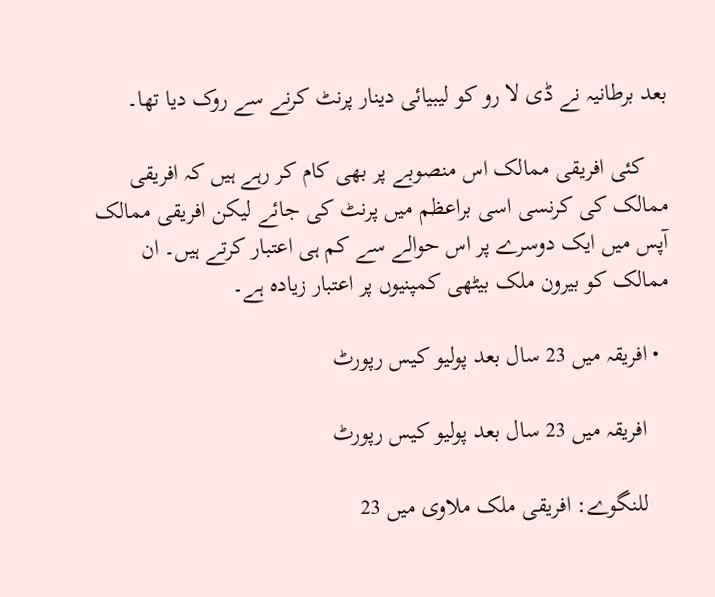بعد برطانیہ نے ڈی لا رو کو لیبیائی دینار پرنٹ کرنے سے روک دیا تھا۔

    کئی افریقی ممالک اس منصوبے پر بھی کام کر رہے ہیں کہ افریقی ممالک کی کرنسی اسی براعظم میں پرنٹ کی جائے لیکن افریقی ممالک آپس میں ایک دوسرے پر اس حوالے سے کم ہی اعتبار کرتے ہیں۔ ان ممالک کو بیرون ملک بیٹھی کمپنیوں پر اعتبار زیادہ ہے۔

  • افریقہ میں 23 سال بعد پولیو کیس رپورٹ

    افریقہ میں 23 سال بعد پولیو کیس رپورٹ

    للنگوے: افریقی ملک ملاوی میں 23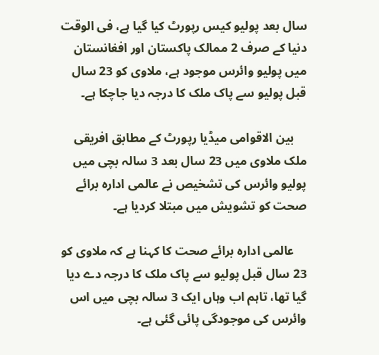سال بعد پولیو کیس رپورٹ کیا گیا ہے، فی الوقت دنیا کے صرف 2 ممالک پاکستان اور افغانستان میں پولیو وائرس موجود ہے، ملاوی کو 23 سال قبل پولیو سے پاک ملک کا درجہ دیا جاچکا ہے۔

    بین الاقوامی میڈیا رپورٹ کے مطابق افریقی ملک ملاوی میں 23 سال بعد 3 سالہ بچی میں پولیو وائرس کی تشخیص نے عالمی ادارہ برائے صحت کو تشویش میں مبتلا کردیا ہے۔

    عالمی ادارہ برائے صحت کا کہنا ہے کہ ملاوی کو 23 سال قبل پولیو سے پاک ملک کا درجہ دے دیا گیا تھا، تاہم اب وہاں ایک 3 سالہ بچی میں اس وائرس کی موجودگی پائی گئی ہے۔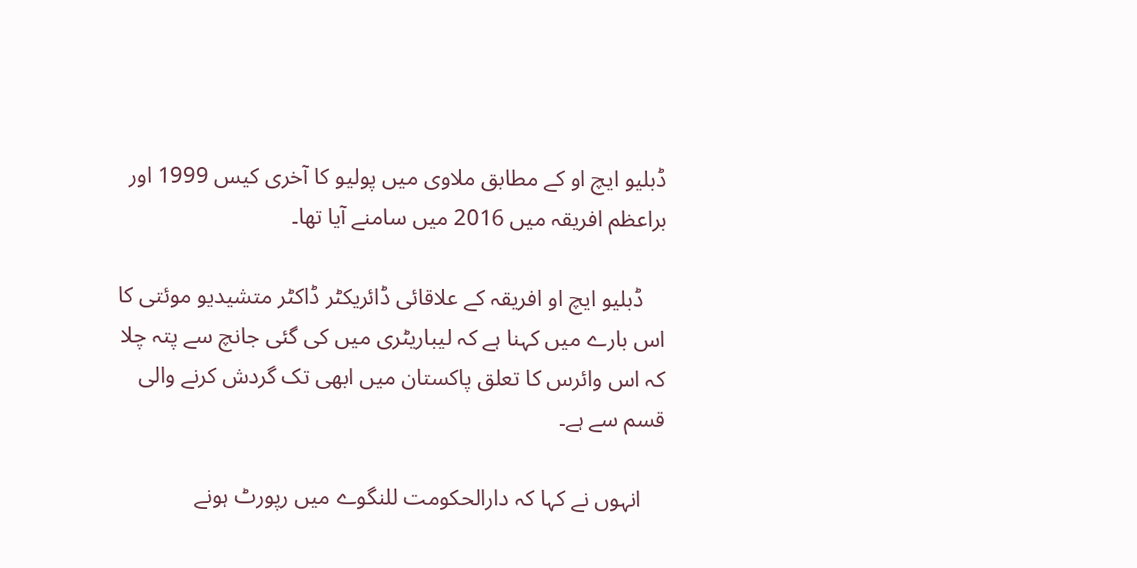ڈبلیو ایچ او کے مطابق ملاوی میں پولیو کا آخری کیس 1999 اور براعظم افریقہ میں 2016 میں سامنے آیا تھا۔

    ڈبلیو ایچ او افریقہ کے علاقائی ڈائریکٹر ڈاکٹر متشیدیو موئتی کا اس بارے میں کہنا ہے کہ لیباریٹری میں کی گئی جانچ سے پتہ چلا کہ اس وائرس کا تعلق پاکستان میں ابھی تک گردش کرنے والی قسم سے ہے۔

    انہوں نے کہا کہ دارالحکومت للنگوے میں رپورٹ ہونے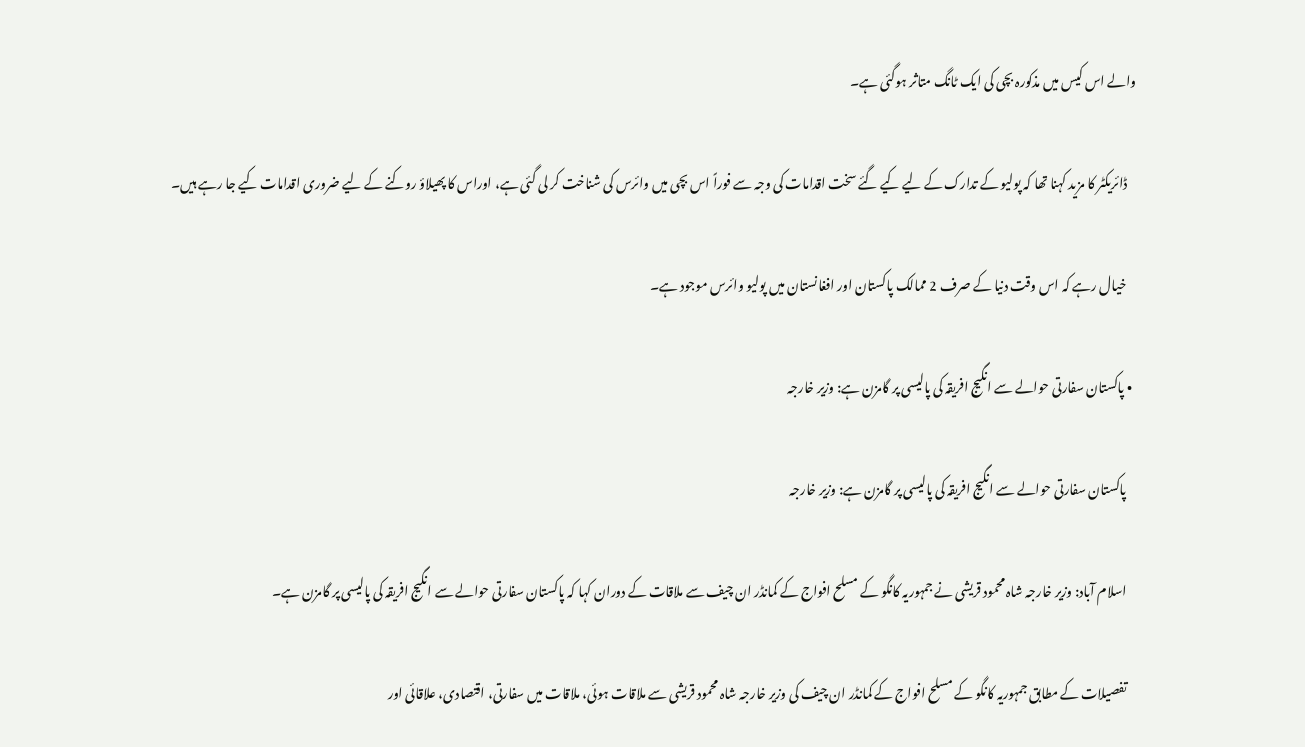والے اس کیس میں مذکورہ بچی کی ایک ٹانگ متاثر ہوگئی ہے۔

    ڈائریکٹر کا مزید کہنا تھا کہ پولیو کے تدارک کے لیے کیے گئے سخت اقدامات کی وجہ سے فوراً اس بچی میں وائرس کی شناخت کر لی گئی ہے، اوراس کا پھیلاؤ روکنے کے لیے ضروری اقدامات کیے جا رہے ہیں۔

    خیال رہے کہ اس وقت دنیا کے صرف 2 ممالک پاکستان اور افغانستان میں پولیو وائرس موجود ہے۔

  • پاکستان سفارتی حوالے سے انگیج افریقہ کی پالیسی پر گامزن ہے: وزیر خارجہ

    پاکستان سفارتی حوالے سے انگیج افریقہ کی پالیسی پر گامزن ہے: وزیر خارجہ

    اسلام آباد: وزیر خارجہ شاہ محمود قریشی نے جمہوریہ کانگو کے مسلح افواج کے کمانڈر ان چیف سے ملاقات کے دوران کہا کہ پاکستان سفارتی حوالے سے انگیج افریقہ کی پالیسی پر گامزن ہے۔

    تفصیلات کے مطابق جمہوریہ کانگو کے مسلح افواج کے کمانڈر ان چیف کی وزیر خارجہ شاہ محمود قریشی سے ملاقات ہوئی، ملاقات میں سفارتی، اقتصادی، علاقائی اور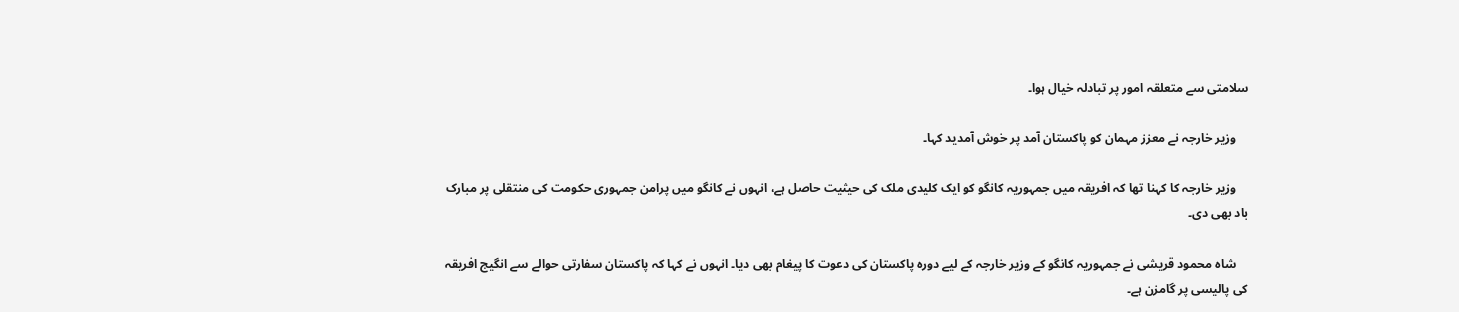سلامتی سے متعلقہ امور پر تبادلہ خیال ہوا۔

    وزیر خارجہ نے معزز مہمان کو پاکستان آمد پر خوش آمدید کہا۔

    وزیر خارجہ کا کہنا تھا کہ افریقہ میں جمہوریہ کانگو کو ایک کلیدی ملک کی حیثیت حاصل ہے، انہوں نے کانگو میں پرامن جمہوری حکومت کی منتقلی پر مبارک باد بھی دی۔

    شاہ محمود قریشی نے جمہوریہ کانگو کے وزیر خارجہ کے لیے دورہ پاکستان کی دعوت کا پیغام بھی دیا۔ انہوں نے کہا کہ پاکستان سفارتی حوالے سے انگیج افریقہ کی پالیسی پر گامزن ہے۔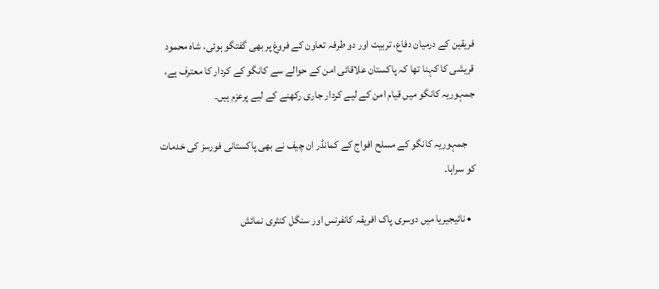فریقین کے درمیان دفاع، تربیت اور دو طرفہ تعاون کے فروغ پر بھی گفتگو ہوئی، شاہ محمود قریشی کا کہنا تھا کہ پاکستان علاقائی امن کے حوالے سے کانگو کے کردار کا معترف ہے، جمہوریہ کانگو میں قیام امن کے لیے کردار جاری رکھنے کے لیے پرعزم ہیں۔

    جمہوریہ کانگو کے مسلح افواج کے کمانڈر ان چیف نے بھی پاکستانی فورسز کی خدمات کو سراہا۔

  • نائیجیریا میں دوسری پاک افریقہ کانفرنس اور سنگل کنٹری نمائش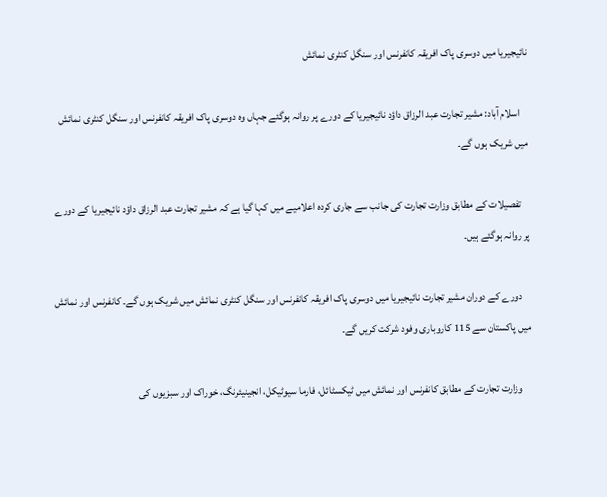نائیجیریا میں دوسری پاک افریقہ کانفرنس اور سنگل کنٹری نمائش

    اسلام آباد: مشیر تجارت عبد الرزاق داؤد نائیجیریا کے دورے پر روانہ ہوگئے جہاں وہ دوسری پاک افریقہ کانفرنس اور سنگل کنٹری نمائش میں شریک ہوں گے۔

    تفصیلات کے مطابق وزارت تجارت کی جانب سے جاری کردہ اعلامیے میں کہا گیا ہے کہ مشیر تجارت عبد الرزاق داؤد نائیجیریا کے دورے پر روانہ ہوگئے ہیں۔

    دورے کے دوران مشیر تجارت نائیجیریا میں دوسری پاک افریقہ کانفرنس اور سنگل کنٹری نمائش میں شریک ہوں گے۔ کانفرنس اور نمائش میں پاکستان سے 115 کاروباری وفود شرکت کریں گے۔

    وزارت تجارت کے مطابق کانفرنس اور نمائش میں ٹیکسٹائل، فارما سیوٹیکل، انجینیئرنگ، خوراک اور سبزیوں کی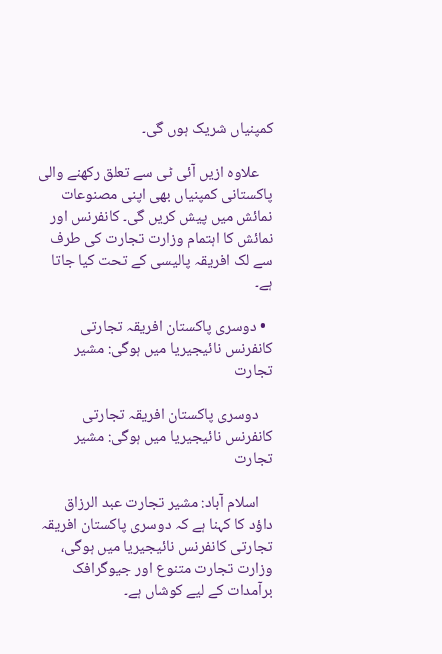کمپنیاں شریک ہوں گی۔

    علاوہ ازیں آئی ٹی سے تعلق رکھنے والی پاکستانی کمپنیاں بھی اپنی مصنوعات نمائش میں پیش کریں گی۔ کانفرنس اور نمائش کا اہتمام وزارت تجارت کی طرف سے لک افریقہ پالیسی کے تحت کیا جاتا ہے۔

  • دوسری پاکستان افریقہ تجارتی کانفرنس نائیجیریا میں ہوگی: مشیر تجارت

    دوسری پاکستان افریقہ تجارتی کانفرنس نائیجیریا میں ہوگی: مشیر تجارت

    اسلام آباد: مشیر تجارت عبد الرزاق داؤد کا کہنا ہے کہ دوسری پاکستان افریقہ تجارتی کانفرنس نائیجیریا میں ہوگی، وزارت تجارت متنوع اور جیوگرافک برآمدات کے لیے کوشاں ہے۔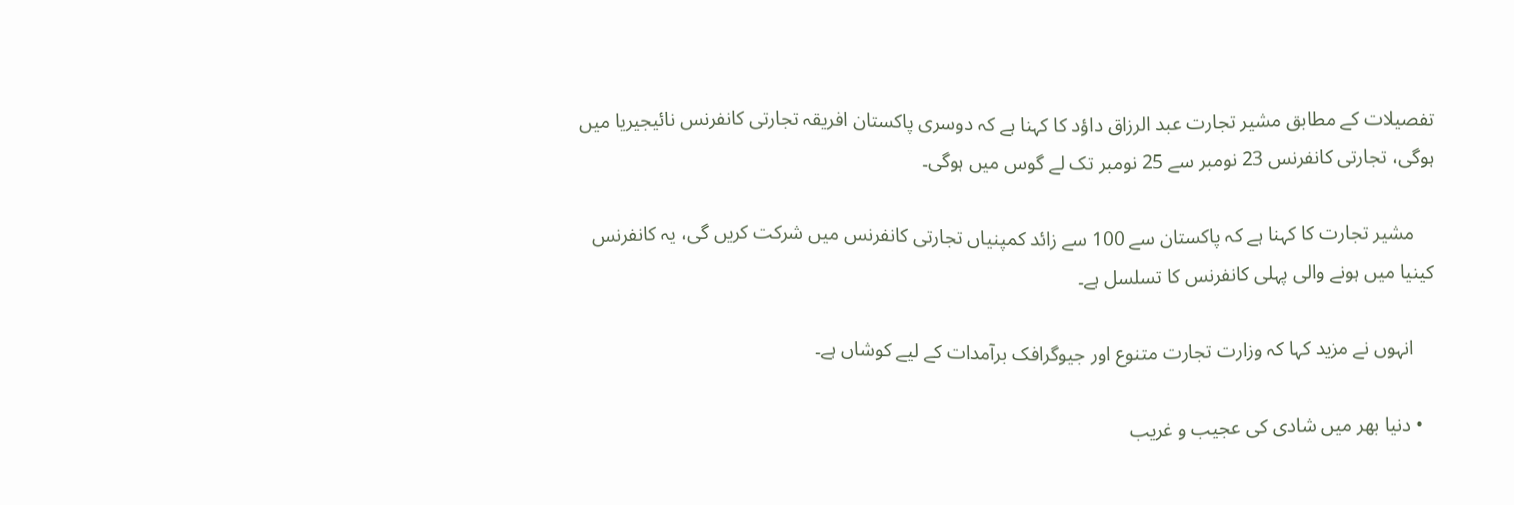تفصیلات کے مطابق مشیر تجارت عبد الرزاق داؤد کا کہنا ہے کہ دوسری پاکستان افریقہ تجارتی کانفرنس نائیجیریا میں ہوگی، تجارتی کانفرنس 23 نومبر سے 25 نومبر تک لے گوس میں ہوگی۔

    مشیر تجارت کا کہنا ہے کہ پاکستان سے 100 سے زائد کمپنیاں تجارتی کانفرنس میں شرکت کریں گی، یہ کانفرنس کینیا میں ہونے والی پہلی کانفرنس کا تسلسل ہے۔

    انہوں نے مزید کہا کہ وزارت تجارت متنوع اور جیوگرافک برآمدات کے لیے کوشاں ہے۔

  • دنیا بھر میں شادی کی عجیب و غریب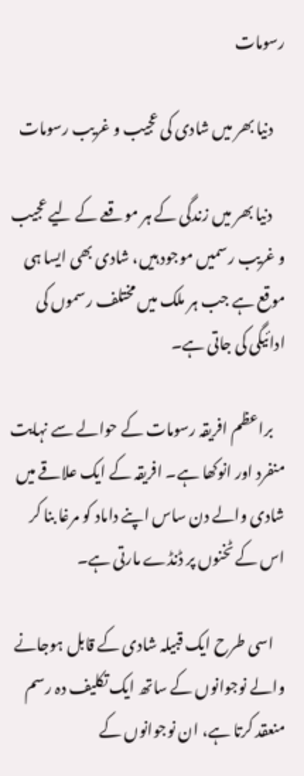رسومات

    دنیا بھر میں شادی کی عجیب و غریب رسومات

    دنیا بھر میں زندگی کے ہر موقعے کے لیے عجیب و غریب رسمیں موجود ہیں، شادی بھی ایسا ہی موقع ہے جب ہر ملک میں مختلف رسموں کی ادائیگی کی جاتی ہے۔

    براعظم افریقہ رسومات کے حوالے سے نہایت منفرد اور انوکھا ہے۔ افریقہ کے ایک علاقے میں شادی والے دن ساس اپنے داماد کو مرغا بنا کر اس کے ٹخنوں پر ڈنڈے مارتی ہے۔

    اسی طرح ایک قبیلہ شادی کے قابل ہوجانے والے نوجوانوں کے ساتھ ایک تکلیف دہ رسم منعقد کرتا ہے، ان نوجوانوں کے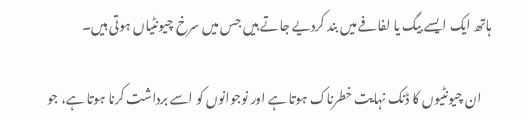ہاتھ ایک ایسے بیگ یا لفافے میں بند کردیے جاتے ہیں جس میں سرخ چیونٹیاں ہوتی ہیں۔

    ان چیونٹیوں کا ڈنک نہایت خطرناک ہوتا ہے اور نوجوانوں کو اسے برداشت کرنا ہوتا ہے، جو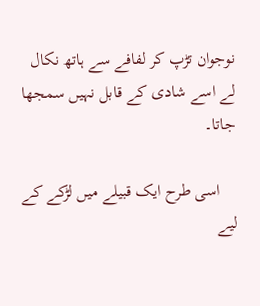نوجوان تڑپ کر لفافے سے ہاتھ نکال لے اسے شادی کے قابل نہیں سمجھا جاتا۔

    اسی طرح ایک قبیلے میں لڑکے کے لیے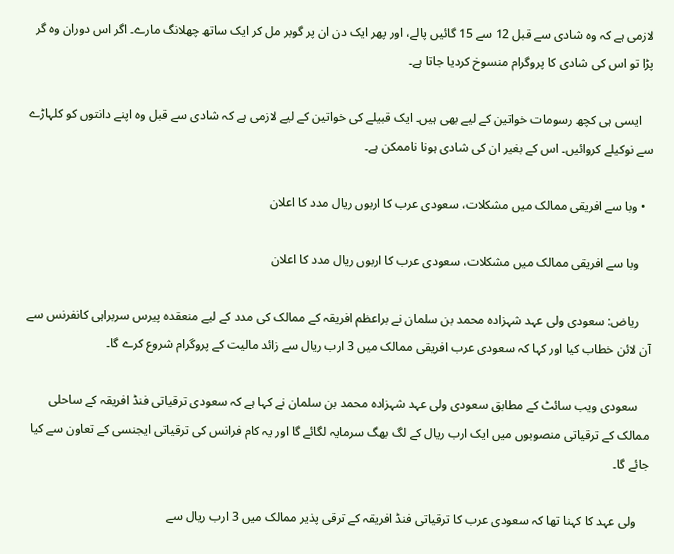لازمی ہے کہ وہ شادی سے قبل 12 سے 15 گائیں پالے، اور پھر ایک دن ان پر گوبر مل کر ایک ساتھ چھلانگ مارے۔ اگر اس دوران وہ گر پڑا تو اس کی شادی کا پروگرام منسوخ کردیا جاتا ہے۔

    ایسی ہی کچھ رسومات خواتین کے لیے بھی ہیں۔ ایک قبیلے کی خواتین کے لیے لازمی ہے کہ شادی سے قبل وہ اپنے دانتوں کو کلہاڑے سے نوکیلے کروائیں۔ اس کے بغیر ان کی شادی ہونا ناممکن ہے۔

  • وبا سے افریقی ممالک میں مشکلات، سعودی عرب کا اربوں ریال مدد کا اعلان

    وبا سے افریقی ممالک میں مشکلات، سعودی عرب کا اربوں ریال مدد کا اعلان

    ریاض: سعودی ولی عہد شہزادہ محمد بن سلمان نے براعظم افریقہ کے ممالک کی مدد کے لیے منعقدہ پیرس سربراہی کانفرنس سے آن لائن خطاب کیا اور کہا کہ سعودی عرب افریقی ممالک میں 3 ارب ریال سے زائد مالیت کے پروگرام شروع کرے گا۔

    سعودی ویب سائٹ کے مطابق سعودی ولی عہد شہزادہ محمد بن سلمان نے کہا ہے کہ سعودی ترقیاتی فنڈ افریقہ کے ساحلی ممالک کے ترقیاتی منصوبوں میں ایک ارب ریال کے لگ بھگ سرمایہ لگائے گا اور یہ کام فرانس کی ترقیاتی ایجنسی کے تعاون سے کیا جائے گا۔

    ولی عہد کا کہنا تھا کہ سعودی عرب کا ترقیاتی فنڈ افریقہ کے ترقی پذیر ممالک میں 3 ارب ریال سے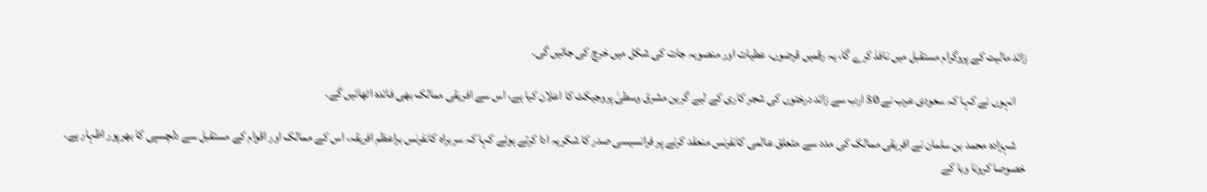زائد مالیت کے پروگرام مستقبل میں نافذ کرے گا، یہ رقمیں قرضوں، عطیات اور منصوبہ جات کی شکل میں خرچ کی جائیں گی۔

    انہوں نے کہا کہ سعودی عرب نے 50 ارب سے زائد درختوں کی شجر کاری کے لیے گرین مشرق وسطیٰ پروجیکٹ کا اعلان کیا ہے، اس سے افریقی ممالک بھی فائدہ اٹھائیں گے۔

    شہزادہ محمد بن سلمان نے افریقی ممالک کی مدد سے متعلق عالمی کانفرنس منعقد کرنے پر فرانسیسی صدر کا شکریہ ادا کرتے ہوئے کہا کہ سربراہ کانفرنس براعظم افریقہ، اس کے ممالک اور اقوام کے مستقبل سے دلچسپی کا بھرپور اظہار ہے۔ خصوصا کرونا وبا کے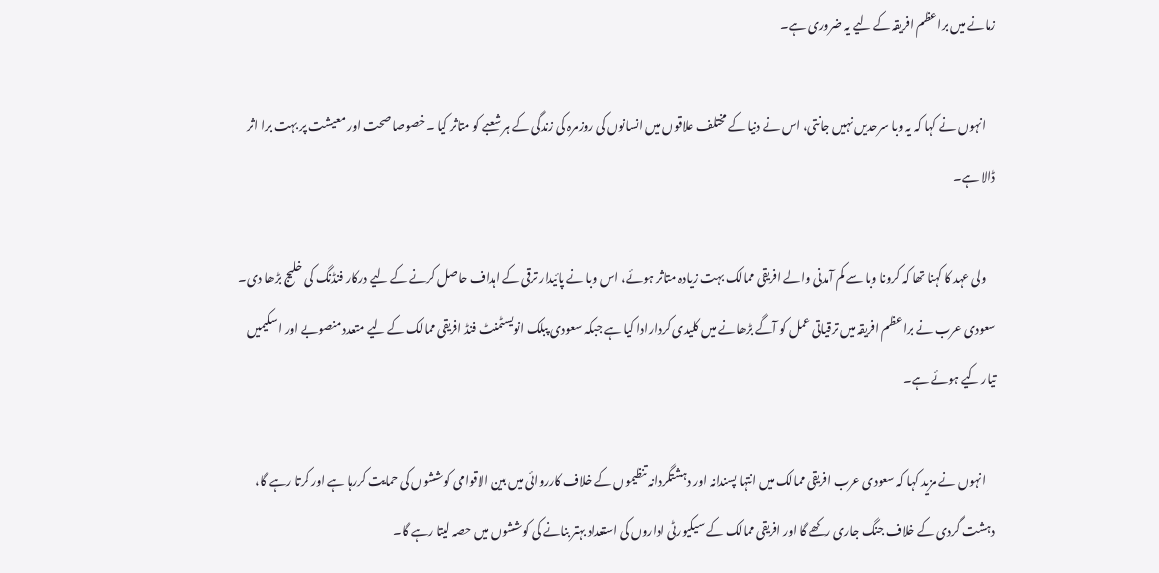زمانے میں براعظم افریقہ کے لیے یہ ضروری ہے۔

    انہوں نے کہا کہ یہ وبا سرحدیں نہیں جانتی، اس نے دنیا کے مختلف علاقوں میں انسانوں کی روزمرہ کی زندگی کے ہر شعبے کو متاثر کیا ۔خصوصا صحت اور معیشت پر بہت برا اثر ڈالا ہے۔

    ولی عہد کا کہنا تھا کہ کرونا وبا سے کم آمدنی والے افریقی ممالک بہت زیادہ متاثر ہوئے، اس وبا نے پائیدار ترقی کے اہداف حاصل کرنے کے لیے درکار فنڈنگ کی خلیج بڑھا دی۔ سعودی عرب نے براعظم افریقہ میں ترقیاتی عمل کو آگے بڑھانے میں کلیدی کردارادا کیا ہے جبکہ سعودی پبلک انویسٹمنٹ فنڈ افریقی ممالک کے لیے متعدد منصوبے اور اسکیمیں تیار کیے ہوئے ہے۔

    انہوں نے مزید کہا کہ سعودی عرب افریقی ممالک میں انتہا پسندانہ اور دہشتگردانہ تنظیموں کے خلاف کارروائی میں بین الاقوامی کوششوں کی حمایت کررہا ہے اور کرتا رہے گا، دہشت گردی کے خلاف جنگ جاری رکھے گا اور افریقی ممالک کے سیکیورٹی اداروں کی استعداد بہتر بنانے کی کوششوں میں حصہ لیتا رہے گا۔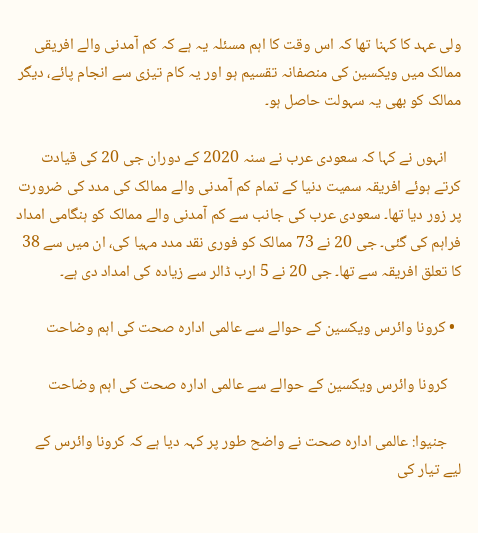ولی عہد کا کہنا تھا کہ اس وقت کا اہم مسئلہ یہ ہے کہ کم آمدنی والے افریقی ممالک میں ویکسین کی منصفانہ تقسیم ہو اور یہ کام تیزی سے انجام پائے، دیگر ممالک کو بھی یہ سہولت حاصل ہو۔

    انہوں نے کہا کہ سعودی عرب نے سنہ 2020 کے دوران جی 20 کی قیادت کرتے ہوئے افریقہ سمیت دنیا کے تمام کم آمدنی والے ممالک کی مدد کی ضرورت پر زور دیا تھا۔ سعودی عرب کی جانب سے کم آمدنی والے ممالک کو ہنگامی امداد فراہم کی گئی۔ جی 20 نے 73 ممالک کو فوری نقد مدد مہیا کی، ان میں سے 38 کا تعلق افریقہ سے تھا۔ جی 20 نے 5 ارب ڈالر سے زیادہ کی امداد دی ہے۔

  • کرونا وائرس ویکسین کے حوالے سے عالمی ادارہ صحت کی اہم وضاحت

    کرونا وائرس ویکسین کے حوالے سے عالمی ادارہ صحت کی اہم وضاحت

    جنیوا: عالمی ادارہ صحت نے واضح طور پر کہہ دیا ہے کہ کرونا وائرس کے لیے تیار کی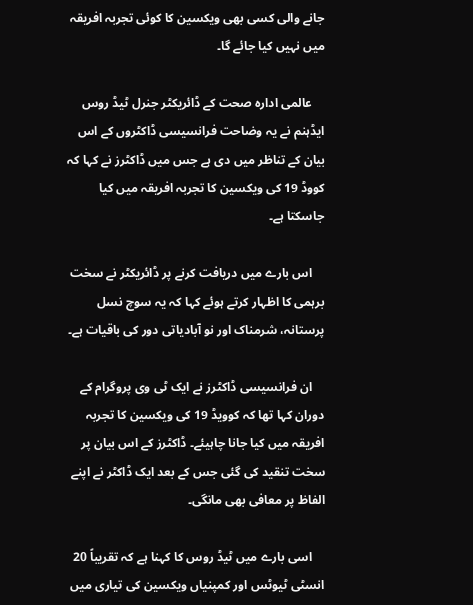جانے والی کسی بھی ویکسین کا کوئی تجربہ افریقہ میں نہیں کیا جائے گا۔

    عالمی ادارہ صحت کے ڈائریکٹر جنرل ٹیڈ روس ایڈہنم نے یہ وضاحت فرانسیسی ڈاکٹروں کے اس بیان کے تناظر میں دی ہے جس میں ڈاکٹرز نے کہا کہ کووڈ 19 کی ویکسین کا تجربہ افریقہ میں کیا جاسکتا ہے۔

    اس بارے میں دریافت کرنے پر ڈائریکٹر نے سخت برہمی کا اظہار کرتے ہوئے کہا کہ یہ سوچ نسل پرستانہ، شرمناک اور نو آبادیاتی دور کی باقیات ہے۔

    ان فرانسیسی ڈاکٹرز نے ایک ٹی وی پروگرام کے دوران کہا تھا کہ کوویڈ 19 کی ویکسین کا تجربہ افریقہ میں کیا جانا چاہیئے۔ ڈاکٹرز کے اس بیان پر سخت تنقید کی گئی جس کے بعد ایک ڈاکٹر نے اپنے الفاظ پر معافی بھی مانگی۔

    اسی بارے میں ٹیڈ روس کا کہنا ہے کہ تقریباً 20 انسٹی ٹیوٹس اور کمپنیاں ویکسین کی تیاری میں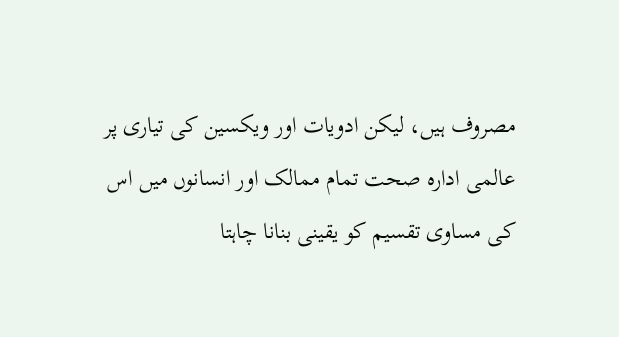مصروف ہیں، لیکن ادویات اور ویکسین کی تیاری پر عالمی ادارہ صحت تمام ممالک اور انسانوں میں اس کی مساوی تقسیم کو یقینی بنانا چاہتا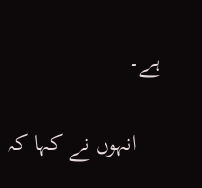ہے۔

    انہوں نے کہا کہ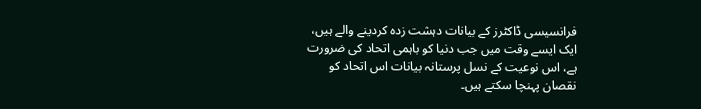فرانسیسی ڈاکٹرز کے بیانات دہشت زدہ کردینے والے ہیں، ایک ایسے وقت میں جب دنیا کو باہمی اتحاد کی ضرورت ہے، اس نوعیت کے نسل پرستانہ بیانات اس اتحاد کو نقصان پہنچا سکتے ہیں۔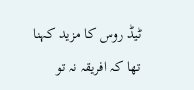ٹیڈ روس کا مزید کہنا تھا کہ افریقہ نہ تو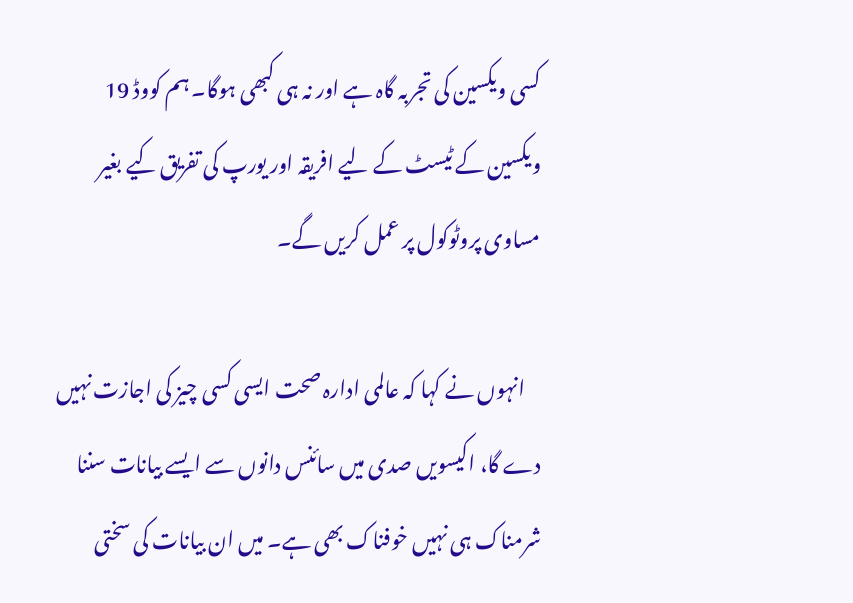کسی ویکسین کی تجربہ گاہ ہے اور نہ ہی کبھی ہوگا۔ ہم کووڈ 19 ویکسین کے ٹیسٹ کے لیے افریقہ اور یورپ کی تفریق کیے بغیر مساوی پروٹوکول پر عمل کریں گے۔

    انہوں نے کہا کہ عالمی ادارہ صحت ایسی کسی چیز کی اجازت نہیں دے گا، اکیسویں صدی میں سائنس دانوں سے ایسے بیانات سننا شرمناک ہی نہیں خوفناک بھی ہے۔ میں ان بیانات کی سختی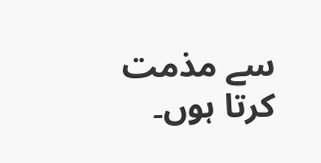سے مذمت کرتا ہوں۔